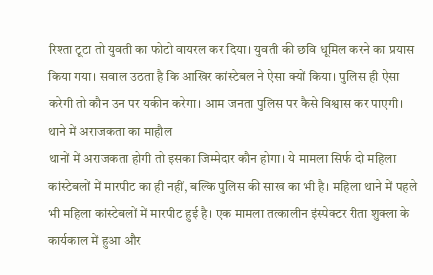रिश्ता टूटा तो युवती का फोटो वायरल कर दिया। युवती की छवि धूमिल करने का प्रयास किया गया। सवाल उठता है कि आखिर कांस्टेबल ने ऐसा क्यों किया। पुलिस ही ऐसा करेगी तो कौन उन पर यकीन करेगा। आम जनता पुलिस पर कैसे विश्वास कर पाएगी।
थाने में अराजकता का माहौल
थानों में अराजकता होगी तो इसका जिम्मेदार कौन होगा। ये मामला सिर्फ दो महिला कांस्टेबलों में मारपीट का ही नहीं, बल्कि पुलिस की साख का भी है। महिला थाने में पहले भी महिला कांस्टेबलों में मारपीट हुई है। एक मामला तत्कालीन इंस्पेक्टर रीता शुक्ला के कार्यकाल में हुआ और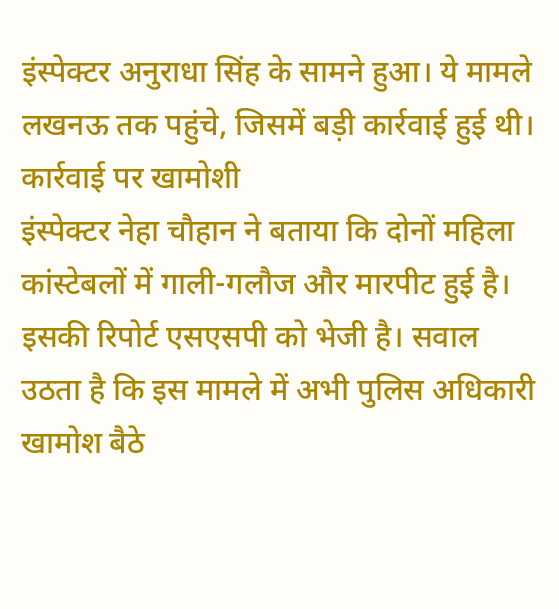इंस्पेक्टर अनुराधा सिंह के सामने हुआ। ये मामले लखनऊ तक पहुंचे, जिसमें बड़ी कार्रवाई हुई थी।
कार्रवाई पर खामोशी
इंस्पेक्टर नेहा चौहान ने बताया कि दोनों महिला कांस्टेबलों में गाली-गलौज और मारपीट हुई है। इसकी रिपोर्ट एसएसपी को भेजी है। सवाल उठता है कि इस मामले में अभी पुलिस अधिकारी खामोश बैठे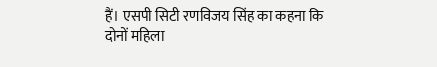हैं। एसपी सिटी रणविजय सिंह का कहना कि दोनों महिला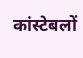कांस्टेबलों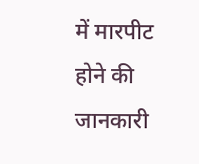में मारपीट होने की जानकारी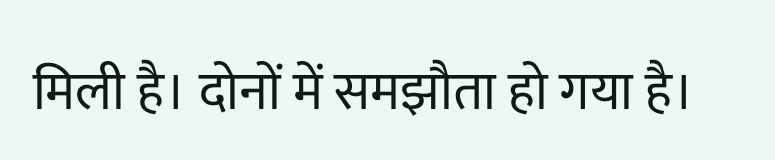मिली है। दोनों में समझौता हो गया है।